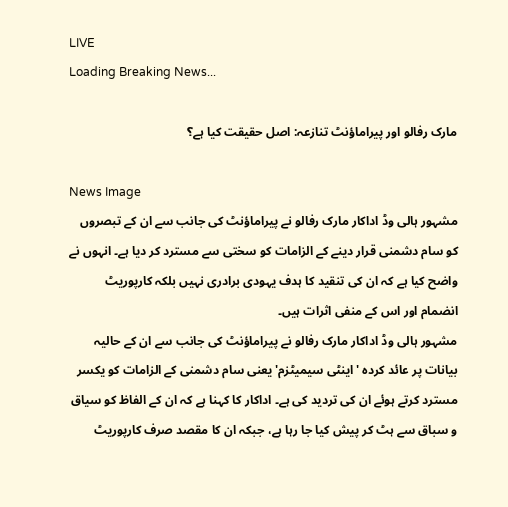LIVE
Loading Breaking News...

مارک رفالو اور پیراماؤنٹ تنازعہ: اصل حقیقت کیا ہے؟

News Image
مشہور ہالی وڈ اداکار مارک رفالو نے پیراماؤنٹ کی جانب سے ان کے تبصروں کو سام دشمنی قرار دینے کے الزامات کو سختی سے مسترد کر دیا ہے۔ انہوں نے واضح کیا ہے کہ ان کی تنقید کا ہدف یہودی برادری نہیں بلکہ کارپوریٹ انضمام اور اس کے منفی اثرات ہیں۔
مشہور ہالی وڈ اداکار مارک رفالو نے پیراماؤنٹ کی جانب سے ان کے حالیہ بیانات پر عائد کردہ 'اینٹی سیمیٹزم' یعنی سام دشمنی کے الزامات کو یکسر مسترد کرتے ہوئے ان کی تردید کی ہے۔ اداکار کا کہنا ہے کہ ان کے الفاظ کو سیاق و سباق سے ہٹ کر پیش کیا جا رہا ہے، جبکہ ان کا مقصد صرف کارپوریٹ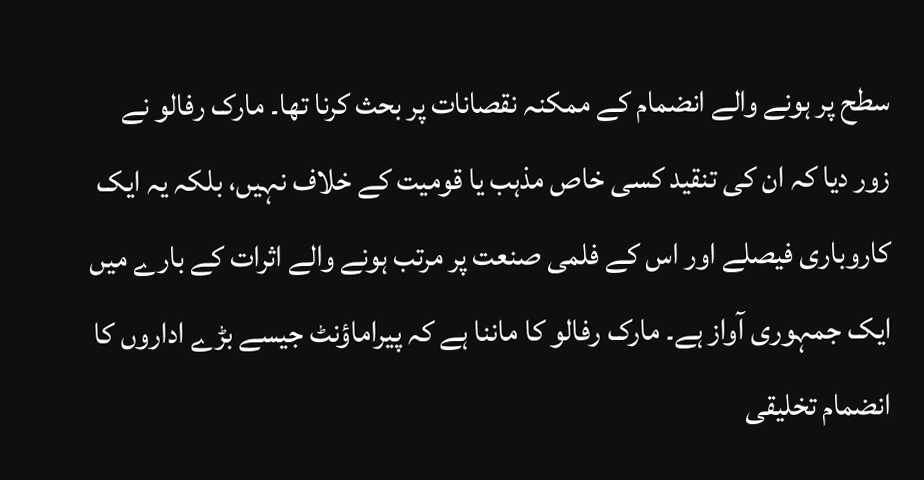سطح پر ہونے والے انضمام کے ممکنہ نقصانات پر بحث کرنا تھا۔ مارک رفالو نے زور دیا کہ ان کی تنقید کسی خاص مذہب یا قومیت کے خلاف نہیں، بلکہ یہ ایک کاروباری فیصلے اور اس کے فلمی صنعت پر مرتب ہونے والے اثرات کے بارے میں ایک جمہوری آواز ہے۔ مارک رفالو کا ماننا ہے کہ پیراماؤنٹ جیسے بڑے اداروں کا انضمام تخلیقی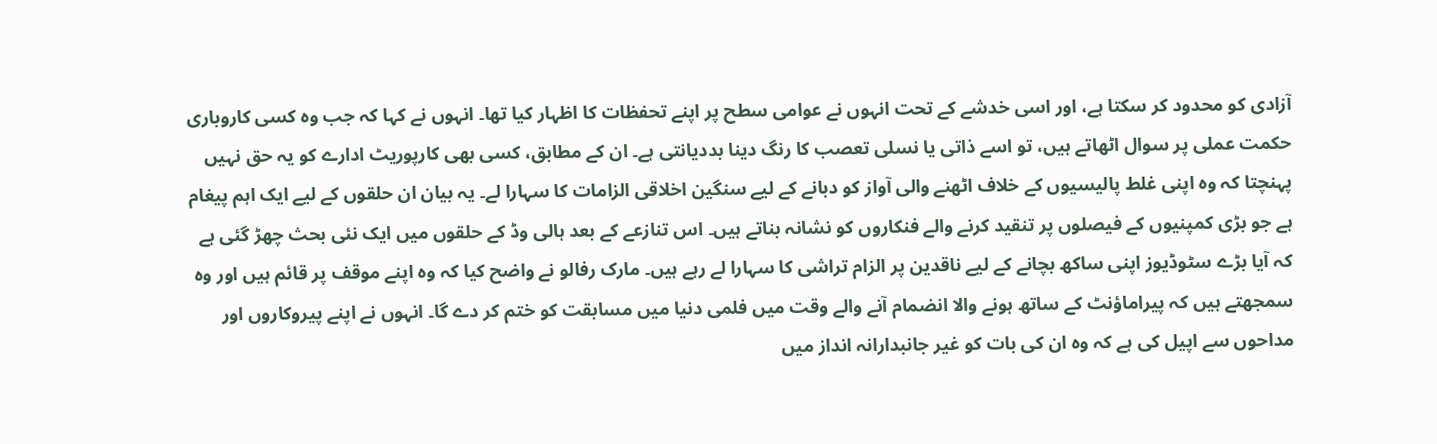آزادی کو محدود کر سکتا ہے، اور اسی خدشے کے تحت انہوں نے عوامی سطح پر اپنے تحفظات کا اظہار کیا تھا۔ انہوں نے کہا کہ جب وہ کسی کاروباری حکمت عملی پر سوال اٹھاتے ہیں، تو اسے ذاتی یا نسلی تعصب کا رنگ دینا بددیانتی ہے۔ ان کے مطابق، کسی بھی کارپوریٹ ادارے کو یہ حق نہیں پہنچتا کہ وہ اپنی غلط پالیسیوں کے خلاف اٹھنے والی آواز کو دبانے کے لیے سنگین اخلاقی الزامات کا سہارا لے۔ یہ بیان ان حلقوں کے لیے ایک اہم پیغام ہے جو بڑی کمپنیوں کے فیصلوں پر تنقید کرنے والے فنکاروں کو نشانہ بناتے ہیں۔ اس تنازعے کے بعد ہالی وڈ کے حلقوں میں ایک نئی بحث چھڑ گئی ہے کہ آیا بڑے سٹوڈیوز اپنی ساکھ بچانے کے لیے ناقدین پر الزام تراشی کا سہارا لے رہے ہیں۔ مارک رفالو نے واضح کیا کہ وہ اپنے موقف پر قائم ہیں اور وہ سمجھتے ہیں کہ پیراماؤنٹ کے ساتھ ہونے والا انضمام آنے والے وقت میں فلمی دنیا میں مسابقت کو ختم کر دے گا۔ انہوں نے اپنے پیروکاروں اور مداحوں سے اپیل کی ہے کہ وہ ان کی بات کو غیر جانبدارانہ انداز میں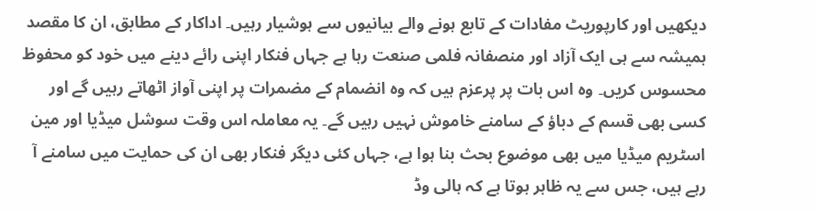دیکھیں اور کارپوریٹ مفادات کے تابع ہونے والے بیانیوں سے ہوشیار رہیں۔ اداکار کے مطابق، ان کا مقصد ہمیشہ سے ہی ایک آزاد اور منصفانہ فلمی صنعت رہا ہے جہاں فنکار اپنی رائے دینے میں خود کو محفوظ محسوس کریں۔ وہ اس بات پر پرعزم ہیں کہ وہ انضمام کے مضمرات پر اپنی آواز اٹھاتے رہیں گے اور کسی بھی قسم کے دباؤ کے سامنے خاموش نہیں رہیں گے۔ یہ معاملہ اس وقت سوشل میڈیا اور مین اسٹریم میڈیا میں بھی موضوع بحث بنا ہوا ہے، جہاں کئی دیگر فنکار بھی ان کی حمایت میں سامنے آ رہے ہیں، جس سے یہ ظاہر ہوتا ہے کہ ہالی وڈ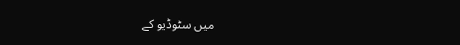میں سٹوڈیو کے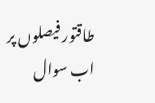طاقتور فیصلوں پر اب سوال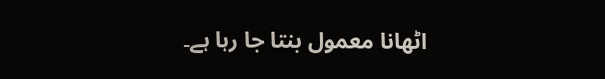اٹھانا معمول بنتا جا رہا ہے۔